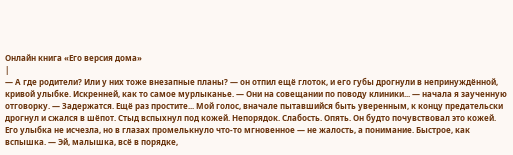Онлайн книга «Его версия дома»
|
— А где родители? Или у них тоже внезапные планы? — он отпил ещё глоток, и его губы дрогнули в непринуждённой, кривой улыбке. Искренней, как то самое мурлыканье. — Они на совещании по поводу клиники... — начала я заученную отговорку. — Задержатся. Ещё раз простите... Мой голос, вначале пытавшийся быть уверенным, к концу предательски дрогнул и сжался в шёпот. Стыд вспыхнул под кожей. Непорядок. Слабость. Опять. Он будто почувствовал это кожей. Его улыбка не исчезла, но в глазах промелькнуло что-то мгновенное — не жалость, а понимание. Быстрое, как вспышка. — Эй, малышка, всё в порядке,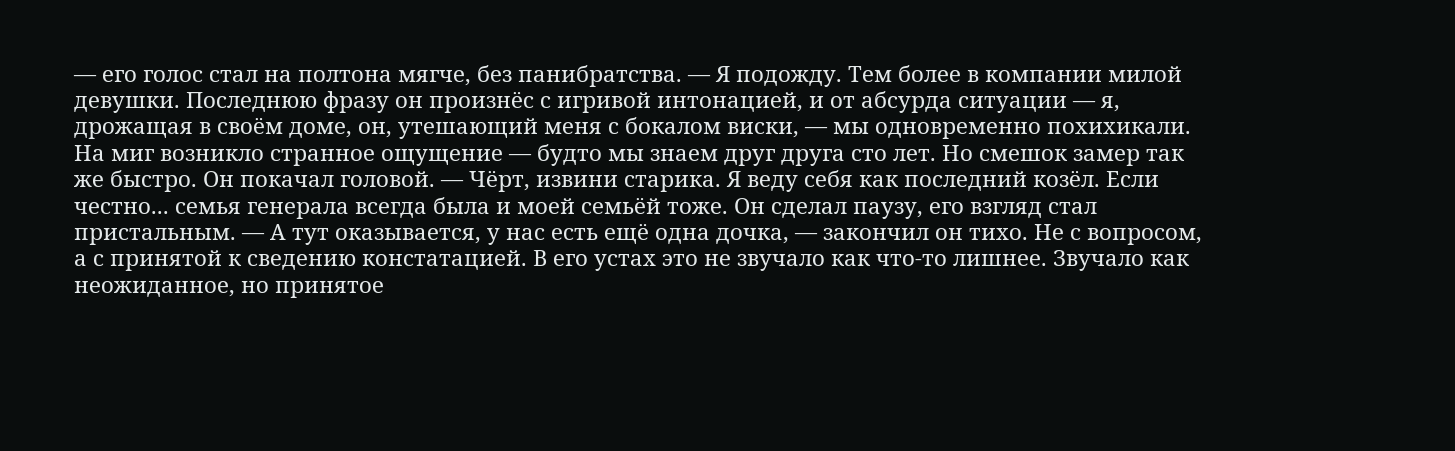— его голос стал на полтона мягче, без панибратства. — Я подожду. Тем более в компании милой девушки. Последнюю фразу он произнёс с игривой интонацией, и от абсурда ситуации — я, дрожащая в своём доме, он, утешающий меня с бокалом виски, — мы одновременно похихикали. На миг возникло странное ощущение — будто мы знаем друг друга сто лет. Но смешок замер так же быстро. Он покачал головой. — Чёрт, извини старика. Я веду себя как последний козёл. Если честно... семья генерала всегда была и моей семьёй тоже. Он сделал паузу, его взгляд стал пристальным. — А тут оказывается, у нас есть ещё одна дочка, — закончил он тихо. Не с вопросом, а с принятой к сведению констатацией. В его устах это не звучало как что-то лишнее. Звучало как неожиданное, но принятое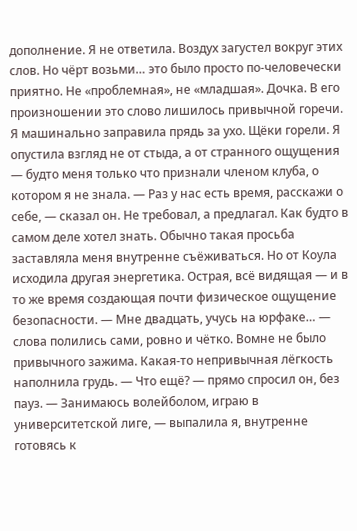дополнение. Я не ответила. Воздух загустел вокруг этих слов. Но чёрт возьми… это было просто по-человечески приятно. Не «проблемная», не «младшая». Дочка. В его произношении это слово лишилось привычной горечи. Я машинально заправила прядь за ухо. Щёки горели. Я опустила взгляд не от стыда, а от странного ощущения — будто меня только что признали членом клуба, о котором я не знала. — Раз у нас есть время, расскажи о себе, — сказал он. Не требовал, а предлагал. Как будто в самом деле хотел знать. Обычно такая просьба заставляла меня внутренне съёживаться. Но от Коула исходила другая энергетика. Острая, всё видящая — и в то же время создающая почти физическое ощущение безопасности. — Мне двадцать, учусь на юрфаке… — слова полились сами, ровно и чётко. Вомне не было привычного зажима. Какая-то непривычная лёгкость наполнила грудь. — Что ещё? — прямо спросил он, без пауз. — Занимаюсь волейболом, играю в университетской лиге, — выпалила я, внутренне готовясь к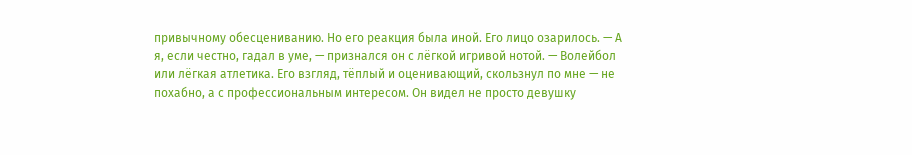привычному обесцениванию. Но его реакция была иной. Его лицо озарилось. — А я, если честно, гадал в уме, — признался он с лёгкой игривой нотой. — Волейбол или лёгкая атлетика. Его взгляд, тёплый и оценивающий, скользнул по мне — не похабно, а с профессиональным интересом. Он видел не просто девушку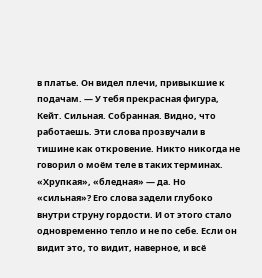в платье. Он видел плечи, привыкшие к подачам. — У тебя прекрасная фигура, Кейт. Сильная. Собранная. Видно, что работаешь. Эти слова прозвучали в тишине как откровение. Никто никогда не говорил о моём теле в таких терминах. «Хрупкая», «бледная» — да. Но «сильная»? Его слова задели глубоко внутри струну гордости. И от этого стало одновременно тепло и не по себе. Если он видит это, то видит, наверное, и всё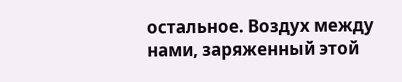остальное. Воздух между нами, заряженный этой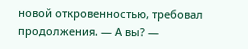новой откровенностью, требовал продолжения. — А вы? —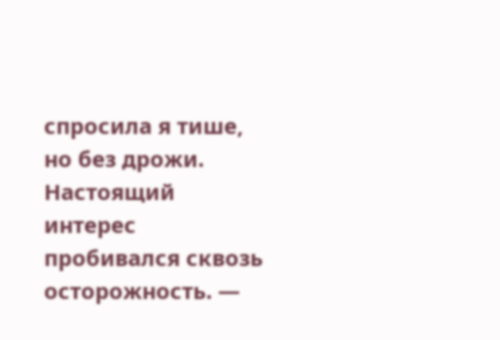спросила я тише, но без дрожи. Настоящий интерес пробивался сквозь осторожность. —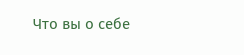Что вы о себе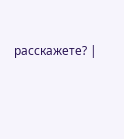расскажете? |